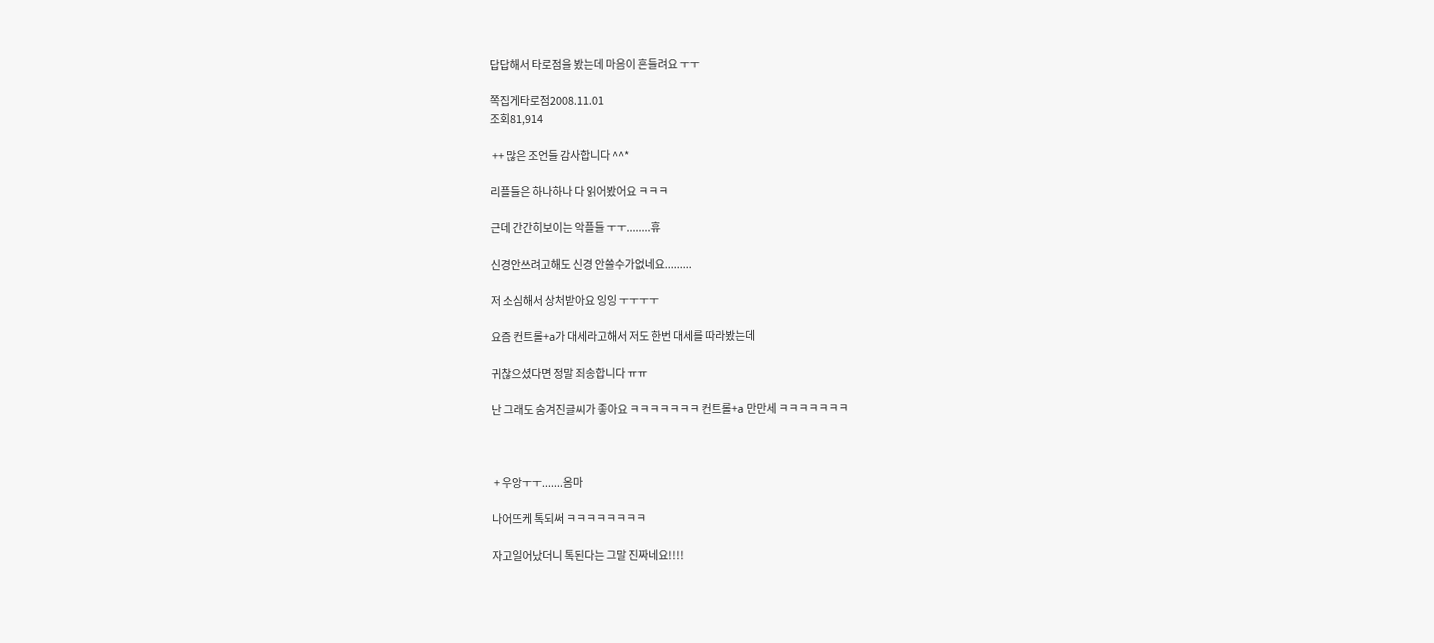답답해서 타로점을 봤는데 마음이 흔들려요 ㅜㅜ

쪽집게타로점2008.11.01
조회81,914

 ++ 많은 조언들 감사합니다 ^^*

리플들은 하나하나 다 읽어봤어요 ㅋㅋㅋ

근데 간간히보이는 악플들 ㅜㅜ........휴

신경안쓰려고해도 신경 안쓸수가없네요.........

저 소심해서 상처받아요 잉잉 ㅜㅜㅜㅜ

요즘 컨트롤+a가 대세라고해서 저도 한번 대세를 따라봤는데

귀찮으셨다면 정말 죄송합니다 ㅠㅠ

난 그래도 숨겨진글씨가 좋아요 ㅋㅋㅋㅋㅋㅋㅋ 컨트롤+a 만만세 ㅋㅋㅋㅋㅋㅋㅋ



 + 우앙ㅜㅜ.......옴마

나어뜨케 톡되써 ㅋㅋㅋㅋㅋㅋㅋㅋ

자고일어났더니 톡된다는 그말 진짜네요!!!!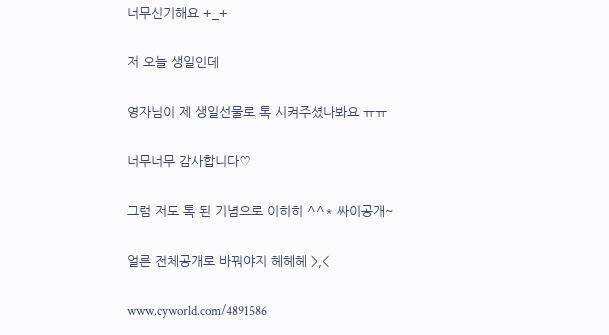너무신기해요 +_+

저 오늘 생일인데

영자님이 제 생일선물로 톡 시켜주셨나봐요 ㅠㅠ

너무너무 감사합니다♡

그럼 저도 톡 된 기념으로 이히히 ^^* 싸이공개~

얼른 전체공개로 바꿔야지 헤헤헤 >,<

www.cyworld.com/4891586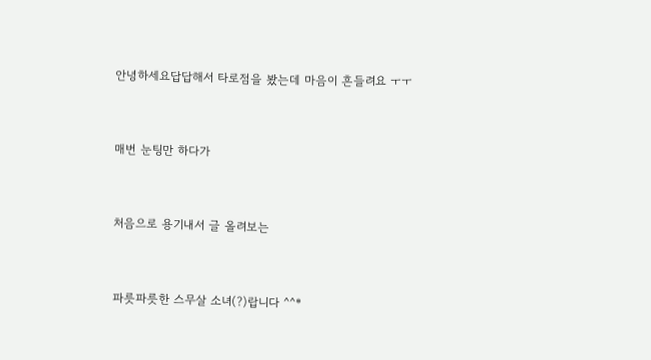안녕하세요답답해서 타로점을 봤는데 마음이 흔들려요 ㅜㅜ



매번 눈팅만 하다가



처음으로 용기내서 글 올려보는



파릇파릇한 스무살 소녀(?)랍니다 ^^*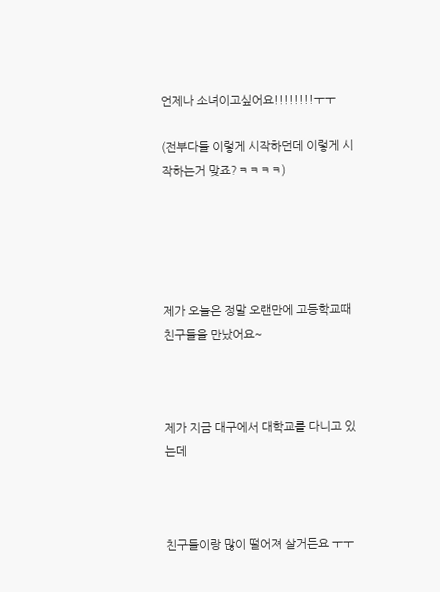언제나 소녀이고싶어요!!!!!!!!ㅜㅜ

(전부다들 이렇게 시작하던데 이렇게 시작하는거 맞죠?ㅋㅋㅋㅋ)





제가 오늘은 정말 오랜만에 고등학교때 친구들을 만났어요~



제가 지금 대구에서 대학교를 다니고 있는데



친구들이랑 많이 떨어져 살거든요 ㅜㅜ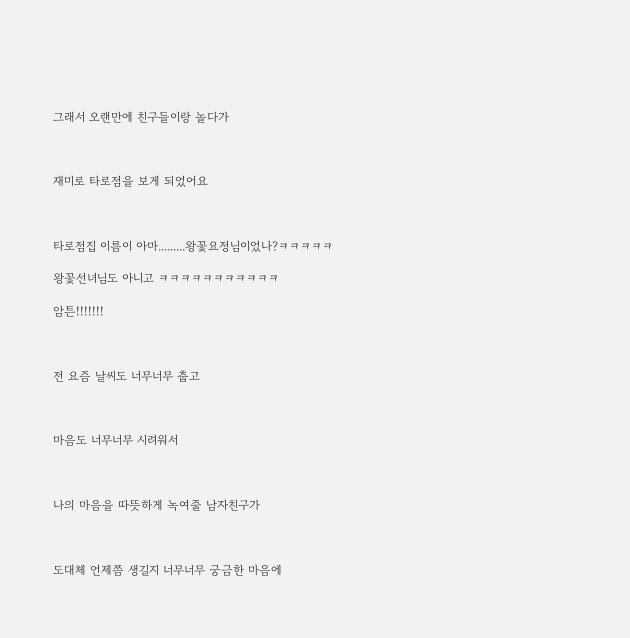그래서 오랜만에 친구들이랑 놀다가



재미로 타로점을 보게 되었어요



타로점집 이름이 아마.........왕꽃요정님이었나?ㅋㅋㅋㅋㅋ

왕꽃선녀님도 아니고 ㅋㅋㅋㅋㅋㅋㅋㅋㅋㅋㅋ

암튼!!!!!!!



전 요즘 날씨도 너무너무 춥고



마음도 너무너무 시려워서



나의 마음을 따뜻하게 녹여줄 남자친구가



도대체 언제쯤 생길지 너무너무 궁금한 마음에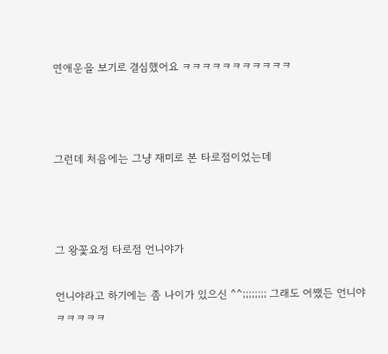연애운을 보기로 결심했어요 ㅋㅋㅋㅋㅋㅋㅋㅋㅋㅋㅋ



그런데 처음에는 그냥 재미로 본 타로점이었는데



그 왕꽃요정 타로점 언니야가

언니야라고 하기에는 좀 나이가 있으신 ^^;;;;;;;; 그래도 어쨌든 언니야 ㅋㅋㅋㅋㅋ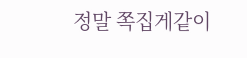정말 쪽집게같이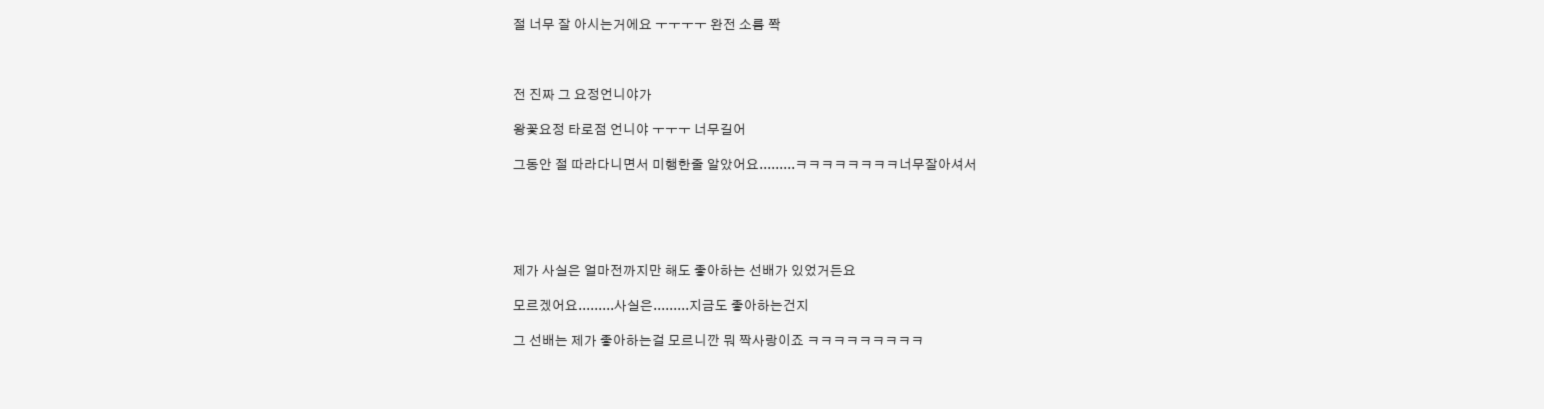절 너무 잘 아시는거에요 ㅜㅜㅜㅜ 완전 소름 쫙



전 진짜 그 요정언니야가

왕꽃요정 타로점 언니야 ㅜㅜㅜ 너무길어

그동안 절 따라다니면서 미행한줄 알았어요.........ㅋㅋㅋㅋㅋㅋㅋㅋ너무잘아셔서





제가 사실은 얼마전까지만 해도 좋아하는 선배가 있었거든요

모르겠어요.........사실은.........지금도 좋아하는건지

그 선배는 제가 좋아하는걸 모르니깐 뭐 짝사랑이죠 ㅋㅋㅋㅋㅋㅋㅋㅋㅋ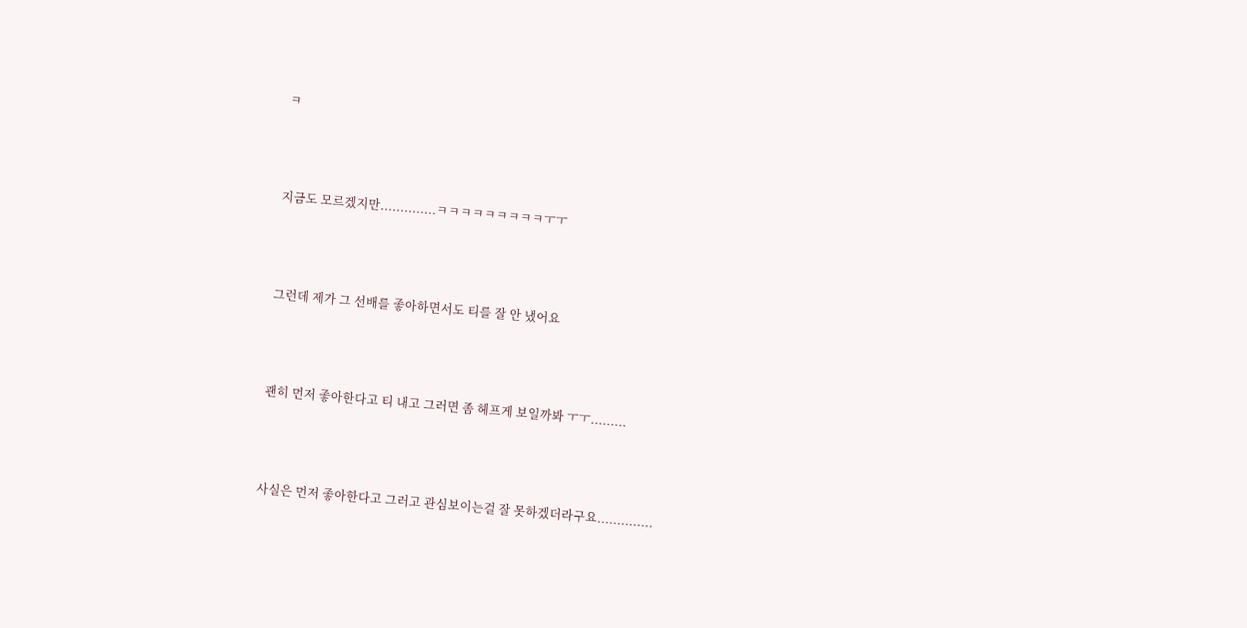ㅋ



지금도 모르겠지만..............ㅋㅋㅋㅋㅋㅋㅋㅋㅋㅜㅜ



그런데 제가 그 선배를 좋아하면서도 티를 잘 안 냈어요



괜히 먼저 좋아한다고 티 내고 그러면 좀 헤프게 보일까봐 ㅜㅜ.........



사실은 먼저 좋아한다고 그러고 관심보이는걸 잘 못하겠더라구요..............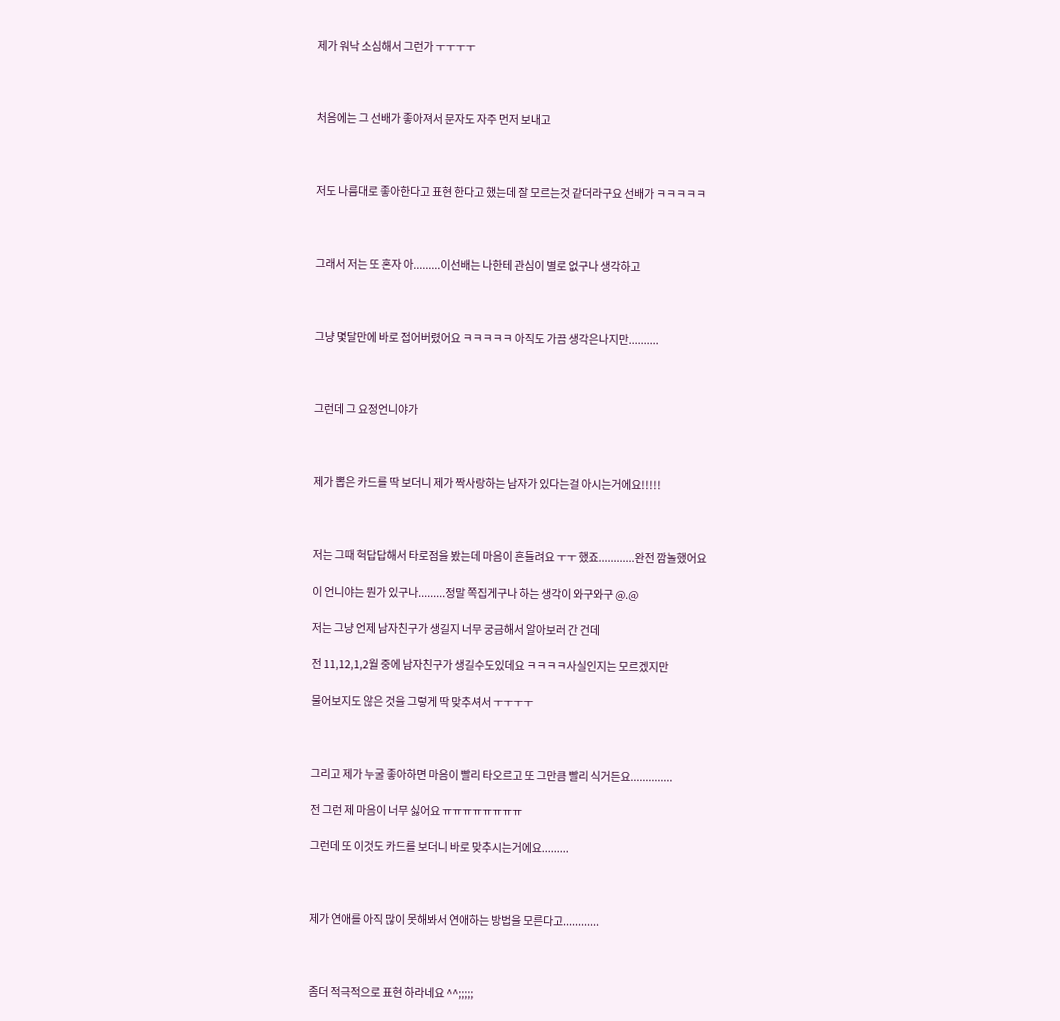제가 워낙 소심해서 그런가 ㅜㅜㅜㅜ



처음에는 그 선배가 좋아져서 문자도 자주 먼저 보내고



저도 나름대로 좋아한다고 표현 한다고 했는데 잘 모르는것 같더라구요 선배가 ㅋㅋㅋㅋㅋ



그래서 저는 또 혼자 아.........이선배는 나한테 관심이 별로 없구나 생각하고



그냥 몇달만에 바로 접어버렸어요 ㅋㅋㅋㅋㅋ 아직도 가끔 생각은나지만..........



그런데 그 요정언니야가



제가 뽑은 카드를 딱 보더니 제가 짝사랑하는 남자가 있다는걸 아시는거에요!!!!!



저는 그때 헉답답해서 타로점을 봤는데 마음이 흔들려요 ㅜㅜ 했죠............완전 깜놀했어요

이 언니야는 뭔가 있구나.........정말 쪽집게구나 하는 생각이 와구와구 @.@

저는 그냥 언제 남자친구가 생길지 너무 궁금해서 알아보러 간 건데

전 11,12,1,2월 중에 남자친구가 생길수도있데요 ㅋㅋㅋㅋ사실인지는 모르겠지만

물어보지도 않은 것을 그렇게 딱 맞추셔서 ㅜㅜㅜㅜ



그리고 제가 누굴 좋아하면 마음이 빨리 타오르고 또 그만큼 빨리 식거든요..............

전 그런 제 마음이 너무 싫어요 ㅠㅠㅠㅠㅠㅠㅠㅠ

그런데 또 이것도 카드를 보더니 바로 맞추시는거에요.........



제가 연애를 아직 많이 못해봐서 연애하는 방법을 모른다고............



좀더 적극적으로 표현 하라네요 ^^;;;;;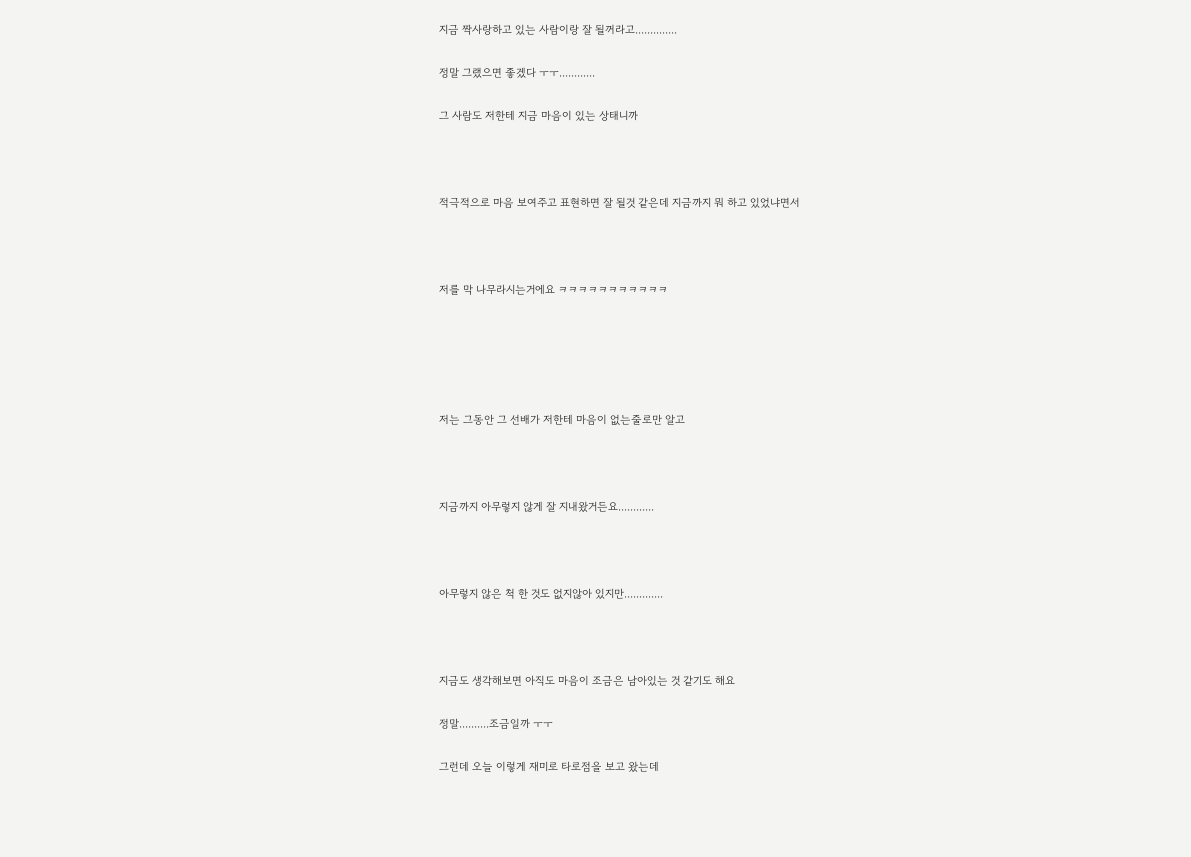지금 짝사랑하고 있는 사람이랑 잘 될꺼라고..............

정말 그랬으면 좋겠다 ㅜㅜ............

그 사람도 저한테 지금 마음이 있는 상태니까



적극적으로 마음 보여주고 표현하면 잘 될것 같은데 지금까지 뭐 하고 있었냐면서



저를 막 나무라시는거에요 ㅋㅋㅋㅋㅋㅋㅋㅋㅋㅋㅋ





저는 그동안 그 선배가 저한테 마음이 없는줄로만 알고



지금까지 아무렇지 않게 잘 지내왔거든요............



아무렇지 않은 척 한 것도 없지않아 있지만.............



지금도 생각해보면 아직도 마음이 조금은 남아있는 것 같기도 해요

정말..........조금일까 ㅜㅜ

그런데 오늘 이렇게 재미로 타로점을 보고 왔는데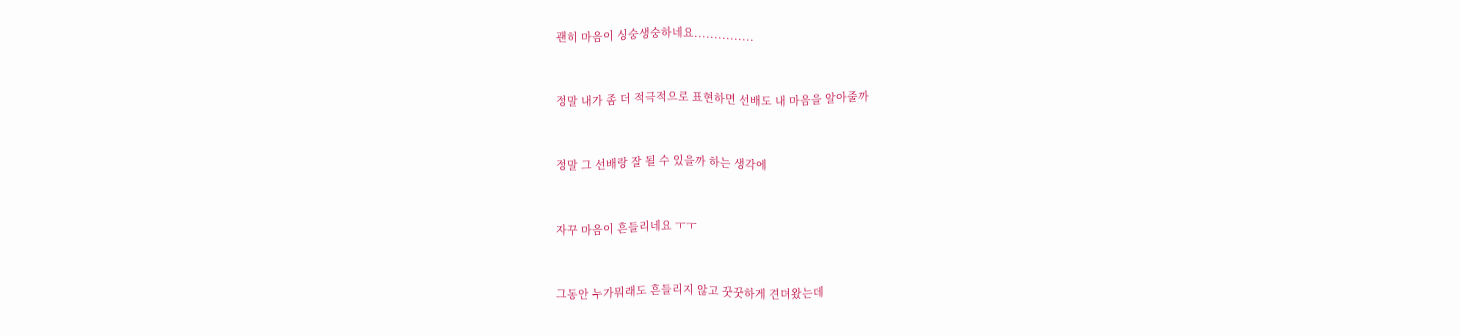괜히 마음이 싱숭생숭하네요...............



정말 내가 좀 더 적극적으로 표현하면 선배도 내 마음을 알아줄까



정말 그 선배랑 잘 될 수 있을까 하는 생각에



자꾸 마음이 흔들리네요 ㅜㅜ



그동안 누가뭐래도 흔들리지 않고 꿋꿋하게 견뎌왔는데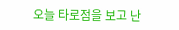오늘 타로점을 보고 난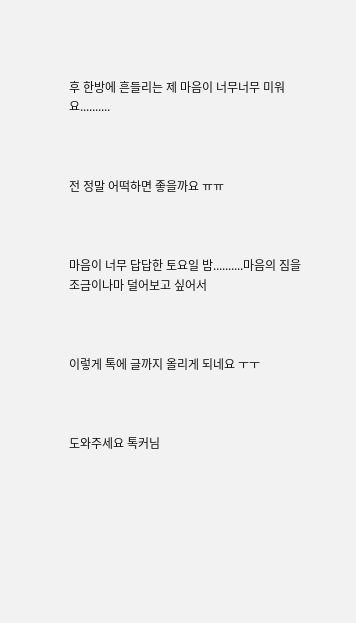후 한방에 흔들리는 제 마음이 너무너무 미워요..........



전 정말 어떡하면 좋을까요 ㅠㅠ



마음이 너무 답답한 토요일 밤..........마음의 짐을 조금이나마 덜어보고 싶어서



이렇게 톡에 글까지 올리게 되네요 ㅜㅜ



도와주세요 톡커님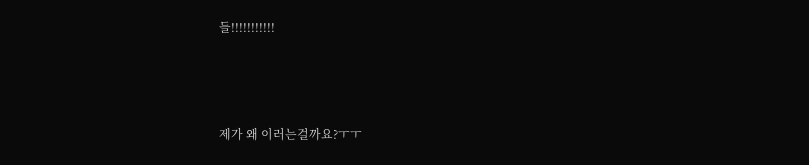들!!!!!!!!!!!



제가 왜 이러는걸까요?ㅜㅜ